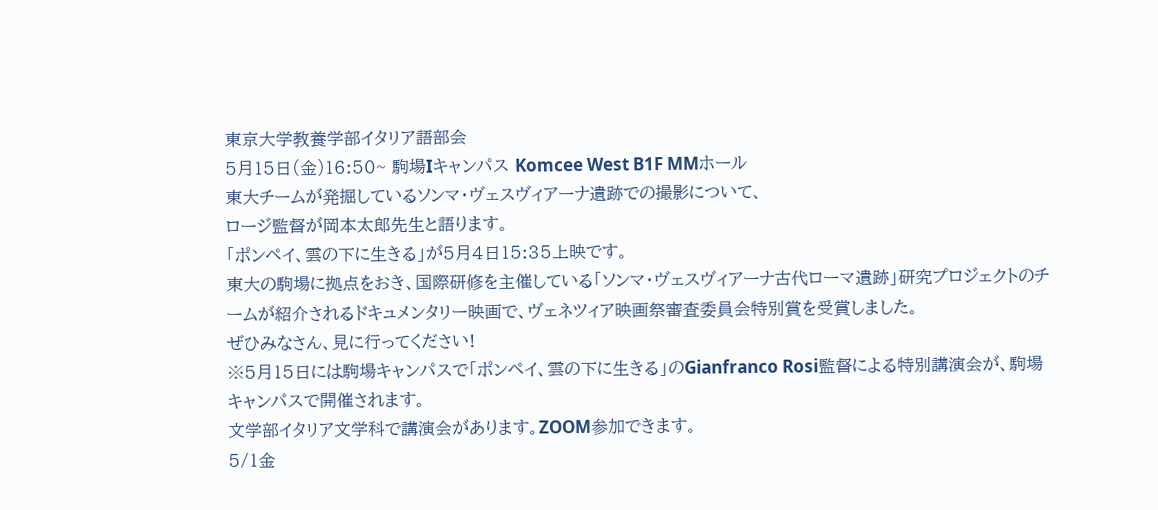東京大学教養学部イタリア語部会
5月15日(金)16:50~ 駒場Iキャンパス Komcee West B1F MMホール
東大チームが発掘しているソンマ・ヴェスヴィアーナ遺跡での撮影について、
ロージ監督が岡本太郎先生と語ります。
「ポンペイ、雲の下に生きる」が5月4日15:35上映です。
東大の駒場に拠点をおき、国際研修を主催している「ソンマ・ヴェスヴィアーナ古代ローマ遺跡」研究プロジェクトのチームが紹介されるドキュメンタリー映画で、ヴェネツィア映画祭審査委員会特別賞を受賞しました。
ぜひみなさん、見に行ってください!
※5月15日には駒場キャンパスで「ポンペイ、雲の下に生きる」のGianfranco Rosi監督による特別講演会が、駒場キャンパスで開催されます。
文学部イタリア文学科で講演会があります。ZOOM参加できます。
5/1金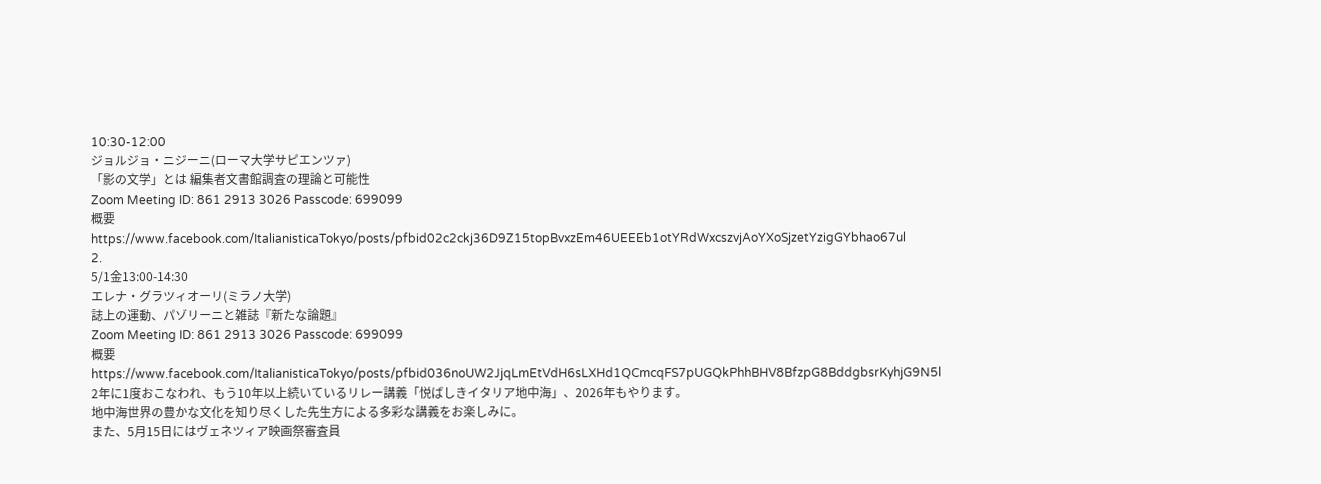10:30-12:00
ジョルジョ・ニジーニ(ローマ大学サピエンツァ)
「影の文学」とは 編集者文書館調査の理論と可能性
Zoom Meeting ID: 861 2913 3026 Passcode: 699099
概要
https://www.facebook.com/ItalianisticaTokyo/posts/pfbid02c2ckj36D9Z15topBvxzEm46UEEEb1otYRdWxcszvjAoYXoSjzetYzigGYbhao67ul
2.
5/1金13:00-14:30
エレナ・グラツィオーリ(ミラノ大学)
誌上の運動、パゾリーニと雑誌『新たな論題』
Zoom Meeting ID: 861 2913 3026 Passcode: 699099
概要
https://www.facebook.com/ItalianisticaTokyo/posts/pfbid036noUW2JjqLmEtVdH6sLXHd1QCmcqFS7pUGQkPhhBHV8BfzpG8BddgbsrKyhjG9N5l
2年に1度おこなわれ、もう10年以上続いているリレー講義「悦ばしきイタリア地中海」、2026年もやります。
地中海世界の豊かな文化を知り尽くした先生方による多彩な講義をお楽しみに。
また、5月15日にはヴェネツィア映画祭審査員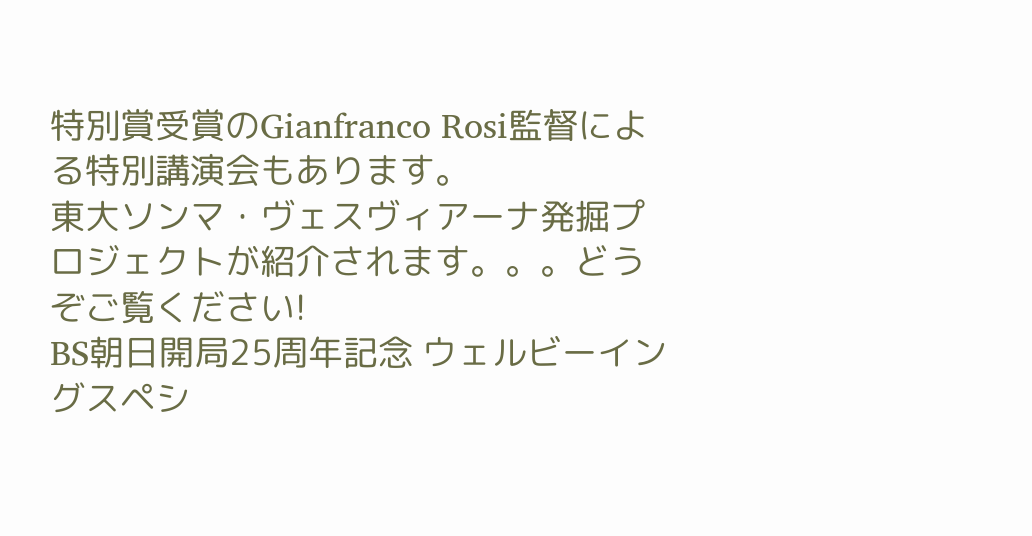特別賞受賞のGianfranco Rosi監督による特別講演会もあります。
東大ソンマ・ヴェスヴィアーナ発掘プロジェクトが紹介されます。。。どうぞご覧ください!
BS朝日開局25周年記念 ウェルビーイングスペシ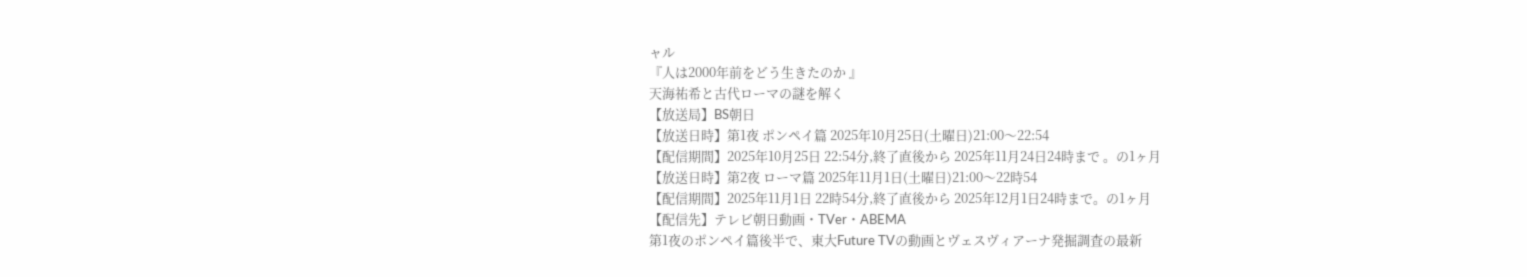ャル
『人は2000年前をどう生きたのか 』
天海祐希と古代ローマの謎を解く
【放送局】BS朝日
【放送日時】第1夜 ポンペイ篇 2025年10月25日(土曜日)21:00〜22:54
【配信期間】2025年10月25日 22:54分,終了直後から 2025年11月24日24時まで 。の1ヶ月
【放送日時】第2夜 ローマ篇 2025年11月1日(土曜日)21:00〜22時54
【配信期間】2025年11月1日 22時54分,終了直後から 2025年12月1日24時まで。の1ヶ月
【配信先】テレビ朝日動画・TVer・ABEMA
第1夜のポンペイ篇後半で、東大Future TVの動画とヴェスヴィアーナ発掘調査の最新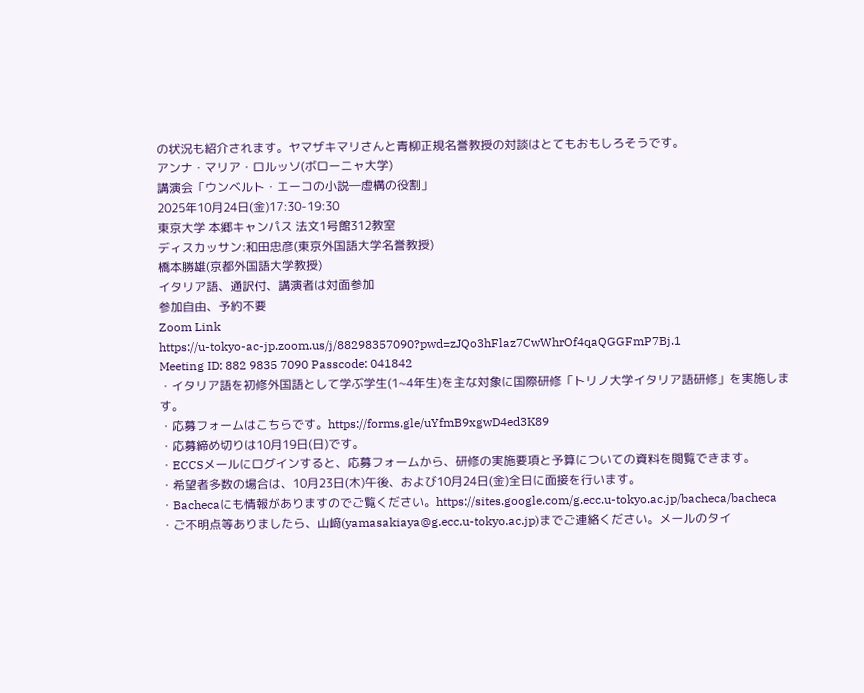の状況も紹介されます。ヤマザキマリさんと青柳正規名誉教授の対談はとてもおもしろそうです。
アンナ・マリア・ロルッソ(ボローニャ大学)
講演会「ウンベルト・エーコの小説―虚構の役割」
2025年10月24日(金)17:30-19:30
東京大学 本郷キャンパス 法文1号館312教室
ディスカッサン:和田忠彦(東京外国語大学名誉教授)
橋本勝雄(京都外国語大学教授)
イタリア語、通訳付、講演者は対面参加
参加自由、予約不要
Zoom Link
https://u-tokyo-ac-jp.zoom.us/j/88298357090?pwd=zJQo3hFlaz7CwWhrOf4qaQGGFmP7Bj.1
Meeting ID: 882 9835 7090 Passcode: 041842
・イタリア語を初修外国語として学ぶ学生(1~4年生)を主な対象に国際研修「トリノ大学イタリア語研修」を実施します。
・応募フォームはこちらです。https://forms.gle/uYfmB9xgwD4ed3K89
・応募締め切りは10月19日(日)です。
・ECCSメールにログインすると、応募フォームから、研修の実施要項と予算についての資料を閲覧できます。
・希望者多数の場合は、10月23日(木)午後、および10月24日(金)全日に面接を行います。
・Bachecaにも情報がありますのでご覧ください。https://sites.google.com/g.ecc.u-tokyo.ac.jp/bacheca/bacheca
・ご不明点等ありましたら、山﨑(yamasakiaya@g.ecc.u-tokyo.ac.jp)までご連絡ください。メールのタイ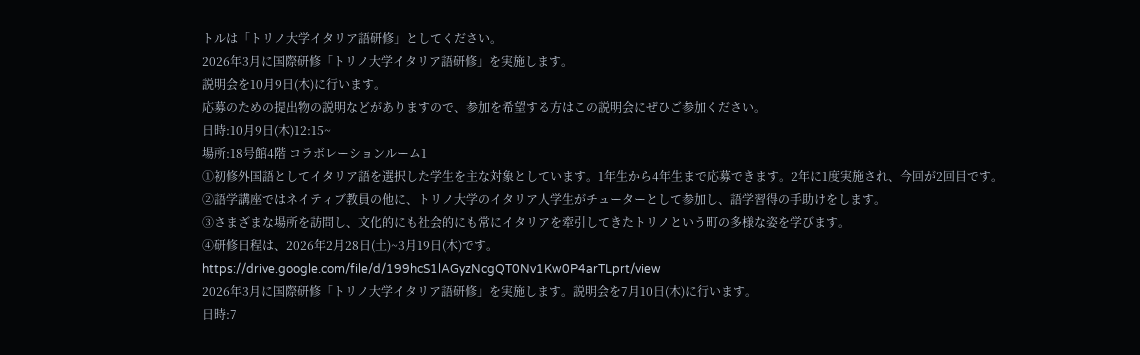トルは「トリノ大学イタリア語研修」としてください。
2026年3月に国際研修「トリノ大学イタリア語研修」を実施します。
説明会を10月9日(木)に行います。
応募のための提出物の説明などがありますので、参加を希望する方はこの説明会にぜひご参加ください。
日時:10月9日(木)12:15~
場所:18号館4階 コラボレーションルーム1
①初修外国語としてイタリア語を選択した学生を主な対象としています。1年生から4年生まで応募できます。2年に1度実施され、今回が2回目です。
②語学講座ではネイティブ教員の他に、トリノ大学のイタリア人学生がチューターとして参加し、語学習得の手助けをします。
③さまざまな場所を訪問し、文化的にも社会的にも常にイタリアを牽引してきたトリノという町の多様な姿を学びます。
④研修日程は、2026年2月28日(土)~3月19日(木)です。
https://drive.google.com/file/d/199hcS1lAGyzNcgQT0Nv1Kw0P4arTLprt/view
2026年3月に国際研修「トリノ大学イタリア語研修」を実施します。説明会を7月10日(木)に行います。
日時:7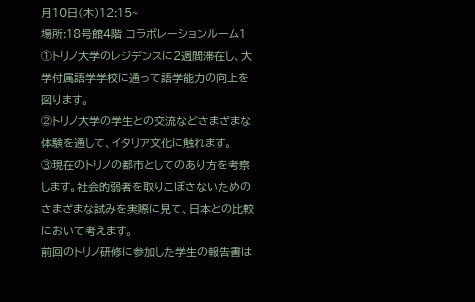月10日(木)12:15~
場所:18号館4階 コラボレーションルーム1
①トリノ大学のレジデンスに2週間滞在し、大学付属語学学校に通って語学能力の向上を図ります。
②トリノ大学の学生との交流などさまざまな体験を通して、イタリア文化に触れます。
③現在のトリノの都市としてのあり方を考察します。社会的弱者を取りこぼさないためのさまざまな試みを実際に見て、日本との比較において考えます。
前回のトリノ研修に参加した学生の報告書は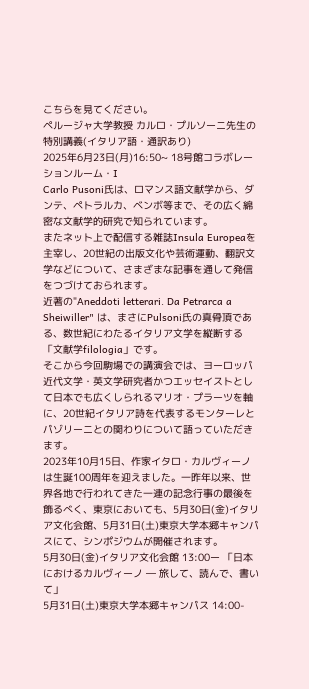こちらを見てください。
ペルージャ大学教授 カルロ・プルソーニ先生の特別講義(イタリア語・通訳あり)
2025年6月23日(月)16:50~ 18号館コラボレーションルーム・I
Carlo Pusoni氏は、ロマンス語文献学から、ダンテ、ペトラルカ、ベンボ等まで、その広く綿密な文献学的研究で知られています。
またネット上で配信する雑誌Insula Europeaを主宰し、20世紀の出版文化や芸術運動、翻訳文学などについて、さまざまな記事を通して発信をつづけておられます。
近著の"Aneddoti letterari. Da Petrarca a Sheiwiller" は、まさにPulsoni氏の真骨頂である、数世紀にわたるイタリア文学を縦断する「文献学filologia」です。
そこから今回駒場での講演会では、ヨーロッパ近代文学・英文学研究者かつエッセイストとして日本でも広くしられるマリオ・プラーツを軸に、20世紀イタリア詩を代表するモンターレとパゾリーニとの関わりについて語っていただきます。
2023年10月15日、作家イタロ・カルヴィーノは生誕100周年を迎えました。一昨年以来、世界各地で行われてきた一連の記念行事の最後を飾るべく、東京においても、5月30日(金)イタリア文化会館、5月31日(土)東京大学本郷キャンパスにて、シンポジウムが開催されます。
5月30日(金)イタリア文化会館 13:00ー 「日本におけるカルヴィーノ ― 旅して、読んで、書いて」
5月31日(土)東京大学本郷キャンパス 14:00-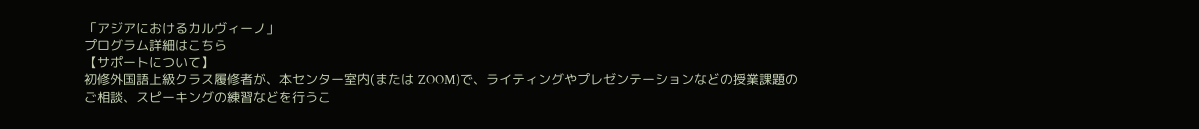「アジアにおけるカルヴィーノ」
プログラム詳細はこちら
【サポートについて】
初修外国語上級クラス履修者が、本センター室内(または ZOOM)で、ライティングやプレゼンテーションなどの授業課題のご相談、スピーキングの練習などを行うこ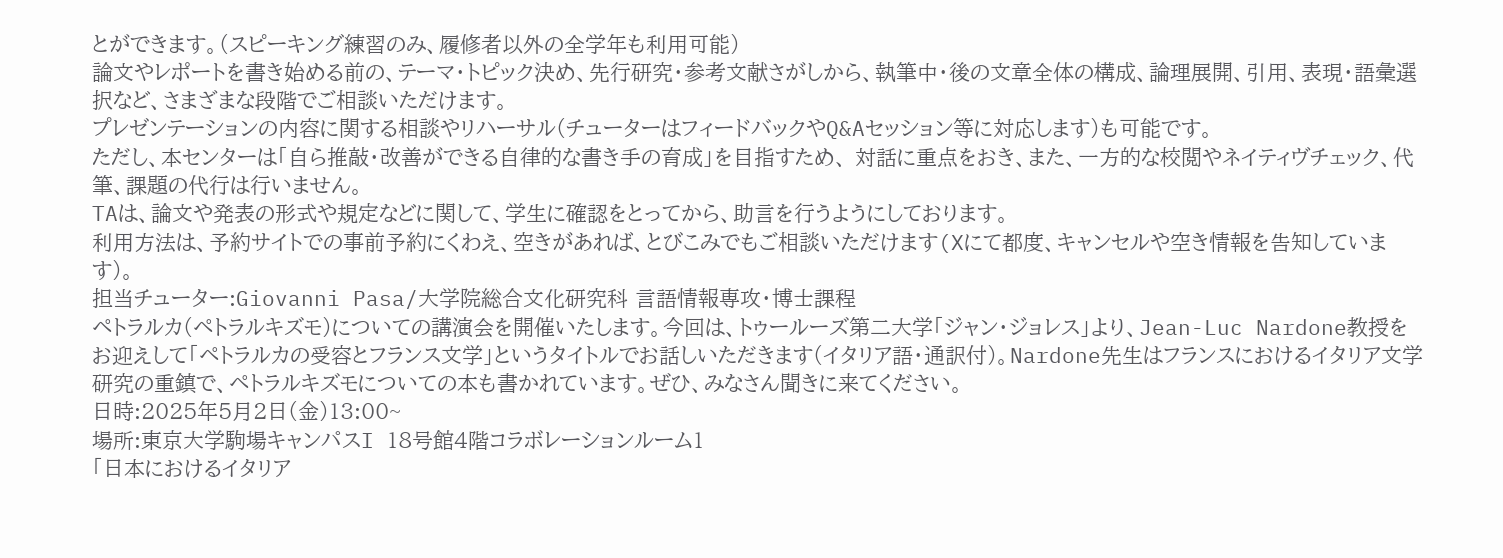とができます。(スピーキング練習のみ、履修者以外の全学年も利用可能)
論文やレポートを書き始める前の、テーマ・トピック決め、先行研究・参考文献さがしから、執筆中・後の文章全体の構成、論理展開、引用、表現・語彙選択など、さまざまな段階でご相談いただけます。
プレゼンテーションの内容に関する相談やリハーサル(チューターはフィードバックやQ&Aセッション等に対応します)も可能です。
ただし、本センターは「自ら推敲・改善ができる自律的な書き手の育成」を目指すため、 対話に重点をおき、また、一方的な校閲やネイティヴチェック、代筆、課題の代行は行いません。
TAは、論文や発表の形式や規定などに関して、学生に確認をとってから、助言を行うようにしております。
利用方法は、予約サイトでの事前予約にくわえ、空きがあれば、とびこみでもご相談いただけます(Xにて都度、キャンセルや空き情報を告知しています)。
担当チューター:Giovanni Pasa/大学院総合文化研究科 言語情報専攻・博士課程
ペトラルカ(ペトラルキズモ)についての講演会を開催いたします。今回は、トゥールーズ第二大学「ジャン・ジョレス」より、Jean-Luc Nardone教授をお迎えして「ペトラルカの受容とフランス文学」というタイトルでお話しいただきます(イタリア語・通訳付)。Nardone先生はフランスにおけるイタリア文学研究の重鎮で、ペトラルキズモについての本も書かれています。ぜひ、みなさん聞きに来てください。
日時:2025年5月2日(金)13:00~
場所:東京大学駒場キャンパスI 18号館4階コラボレーションルーム1
「日本におけるイタリア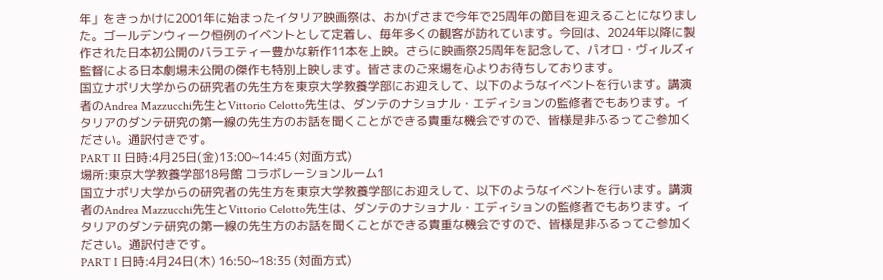年」をきっかけに2001年に始まったイタリア映画祭は、おかげさまで今年で25周年の節目を迎えることになりました。ゴールデンウィーク恒例のイベントとして定着し、毎年多くの観客が訪れています。今回は、2024年以降に製作された日本初公開のバラエティー豊かな新作11本を上映。さらに映画祭25周年を記念して、パオロ・ヴィルズィ監督による日本劇場未公開の傑作も特別上映します。皆さまのご来場を心よりお待ちしております。
国立ナポリ大学からの研究者の先生方を東京大学教養学部にお迎えして、以下のようなイベントを行います。講演者のAndrea Mazzucchi先生とVittorio Celotto先生は、ダンテのナショナル・エディションの監修者でもあります。イタリアのダンテ研究の第一線の先生方のお話を聞くことができる貴重な機会ですので、皆様是非ふるってご参加ください。通訳付きです。
PART II 日時:4月25日(金)13:00~14:45 (対面方式)
場所:東京大学教養学部18号館 コラボレーションルーム1
国立ナポリ大学からの研究者の先生方を東京大学教養学部にお迎えして、以下のようなイベントを行います。講演者のAndrea Mazzucchi先生とVittorio Celotto先生は、ダンテのナショナル・エディションの監修者でもあります。イタリアのダンテ研究の第一線の先生方のお話を聞くことができる貴重な機会ですので、皆様是非ふるってご参加ください。通訳付きです。
PART I 日時:4月24日(木) 16:50~18:35 (対面方式)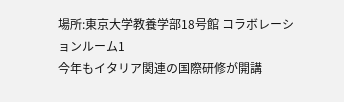場所:東京大学教養学部18号館 コラボレーションルーム1
今年もイタリア関連の国際研修が開講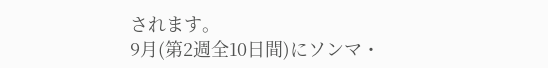されます。
9月(第2週全10日間)にソンマ・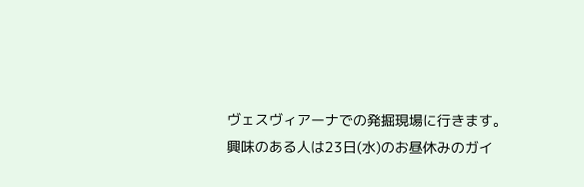ヴェスヴィアーナでの発掘現場に行きます。
興味のある人は23日(水)のお昼休みのガイ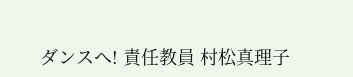ダンスへ! 責任教員 村松真理子